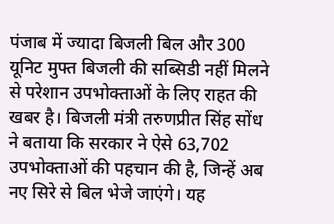पंजाब में ज्यादा बिजली बिल और 300 यूनिट मुफ्त बिजली की सब्सिडी नहीं मिलने से परेशान उपभोक्ताओं के लिए राहत की खबर है। बिजली मंत्री तरुणप्रीत सिंह सोंध ने बताया कि सरकार ने ऐसे 63,702 उपभोक्ताओं की पहचान की है, जिन्हें अब नए सिरे से बिल भेजे जाएंगे। यह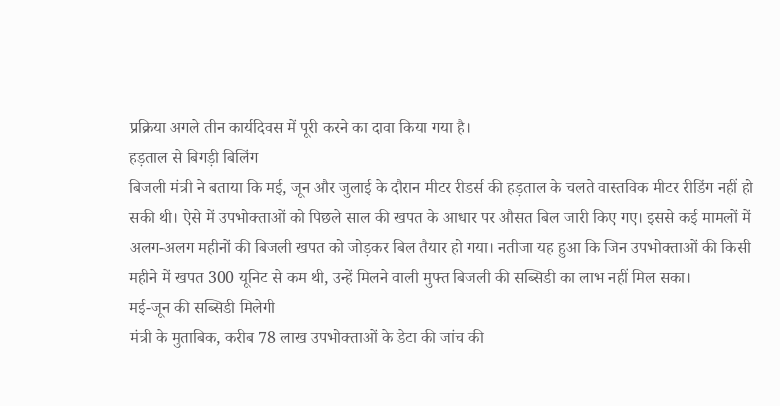प्रक्रिया अगले तीन कार्यदिवस में पूरी करने का दावा किया गया है।
हड़ताल से बिगड़ी बिलिंग
बिजली मंत्री ने बताया कि मई, जून और जुलाई के दौरान मीटर रीडर्स की हड़ताल के चलते वास्तविक मीटर रीडिंग नहीं हो सकी थी। ऐसे में उपभोक्ताओं को पिछले साल की खपत के आधार पर औसत बिल जारी किए गए। इससे कई मामलों में अलग-अलग महीनों की बिजली खपत को जोड़कर बिल तैयार हो गया। नतीजा यह हुआ कि जिन उपभोक्ताओं की किसी महीने में खपत 300 यूनिट से कम थी, उन्हें मिलने वाली मुफ्त बिजली की सब्सिडी का लाभ नहीं मिल सका।
मई-जून की सब्सिडी मिलेगी
मंत्री के मुताबिक, करीब 78 लाख उपभोक्ताओं के डेटा की जांच की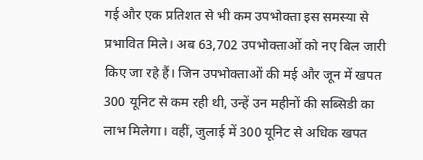गई और एक प्रतिशत से भी कम उपभोक्ता इस समस्या से प्रभावित मिले। अब 63,702 उपभोक्ताओं को नए बिल जारी किए जा रहे हैं। जिन उपभोक्ताओं की मई और जून में खपत 300 यूनिट से कम रही थी, उन्हें उन महीनों की सब्सिडी का लाभ मिलेगा। वहीं, जुलाई में 300 यूनिट से अधिक खपत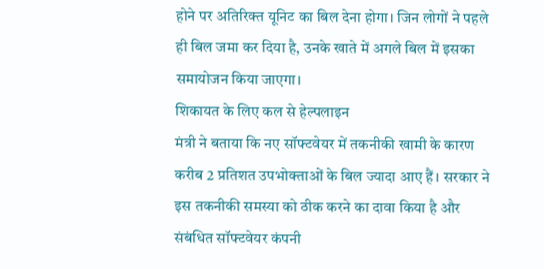होने पर अतिरिक्त यूनिट का बिल देना होगा। जिन लोगों ने पहले ही बिल जमा कर दिया है, उनके खाते में अगले बिल में इसका समायोजन किया जाएगा।
शिकायत के लिए कल से हेल्पलाइन
मंत्री ने बताया कि नए सॉफ्टवेयर में तकनीकी खामी के कारण करीब 2 प्रतिशत उपभोक्ताओं के बिल ज्यादा आए हैं। सरकार ने इस तकनीकी समस्या को ठीक करने का दावा किया है और संबंधित सॉफ्टवेयर कंपनी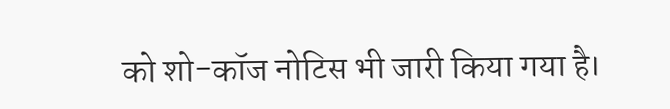को शो-कॉज नोटिस भी जारी किया गया है।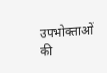उपभोक्ताओं की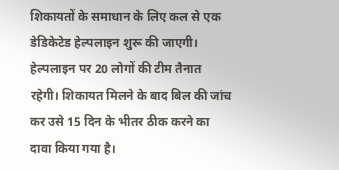शिकायतों के समाधान के लिए कल से एक डेडिकेटेड हेल्पलाइन शुरू की जाएगी। हेल्पलाइन पर 20 लोगों की टीम तैनात रहेगी। शिकायत मिलने के बाद बिल की जांच कर उसे 15 दिन के भीतर ठीक करने का दावा किया गया है।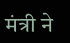मंत्री ने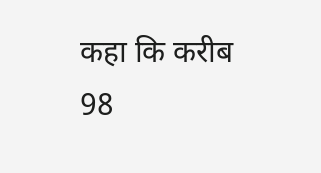कहा कि करीब 98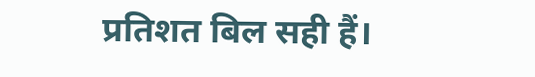प्रतिशत बिल सही हैं।